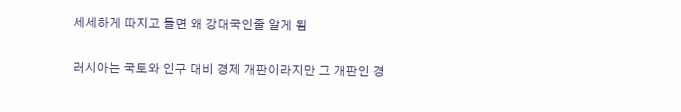세세하게 따지고 들면 왜 강대국인줄 알게 됨


러시아는 국토와 인구 대비 경제 개판이라지만 그 개판인 경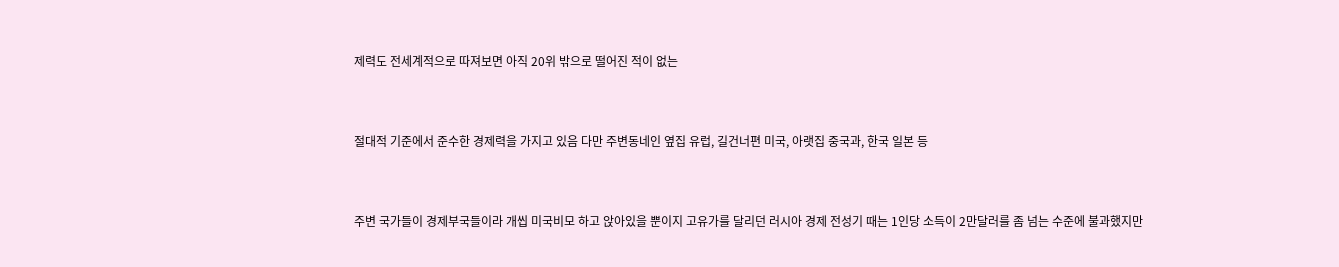제력도 전세계적으로 따져보면 아직 20위 밖으로 떨어진 적이 없는


절대적 기준에서 준수한 경제력을 가지고 있음 다만 주변동네인 옆집 유럽, 길건너편 미국, 아랫집 중국과, 한국 일본 등


주변 국가들이 경제부국들이라 개씹 미국비모 하고 앉아있을 뿐이지 고유가를 달리던 러시아 경제 전성기 때는 1인당 소득이 2만달러를 좀 넘는 수준에 불과했지만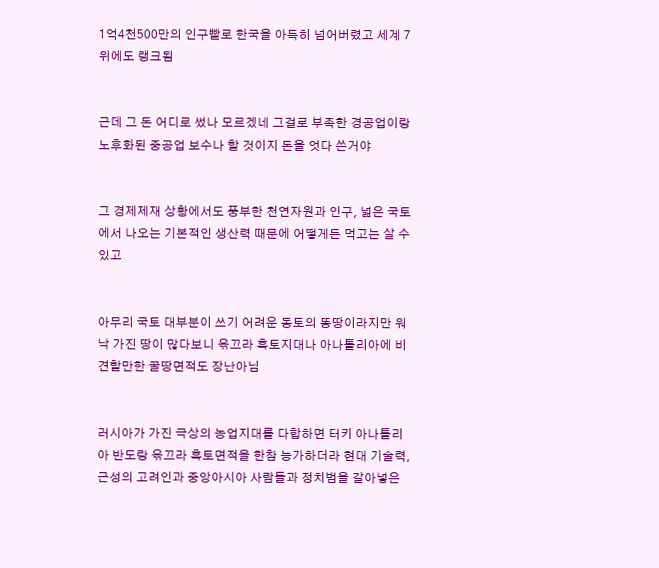1억4천500만의 인구빨로 한국을 아득히 넘어버렸고 세계 7위에도 랭크됨


근데 그 돈 어디로 썼나 모르겠네 그걸로 부족한 경공업이랑 노후화된 중공업 보수나 할 것이지 돈을 엇다 쓴거야


그 경제제재 상황에서도 풍부한 천연자원과 인구, 넓은 국토에서 나오는 기본적인 생산력 때문에 어떻게든 먹고는 살 수 있고


아무리 국토 대부분이 쓰기 어려운 동토의 똥땅이라지만 워낙 가진 땅이 많다보니 윾끄라 흑토지대나 아나톨리아에 비견할만한 꿀땅면적도 장난아님


러시아가 가진 극상의 농업지대를 다합하면 터키 아나톨리아 반도랑 윾끄라 흑토면적을 한참 능가하더라 현대 기술력, 근성의 고려인과 중앙아시아 사람들과 정치범을 갈아넣은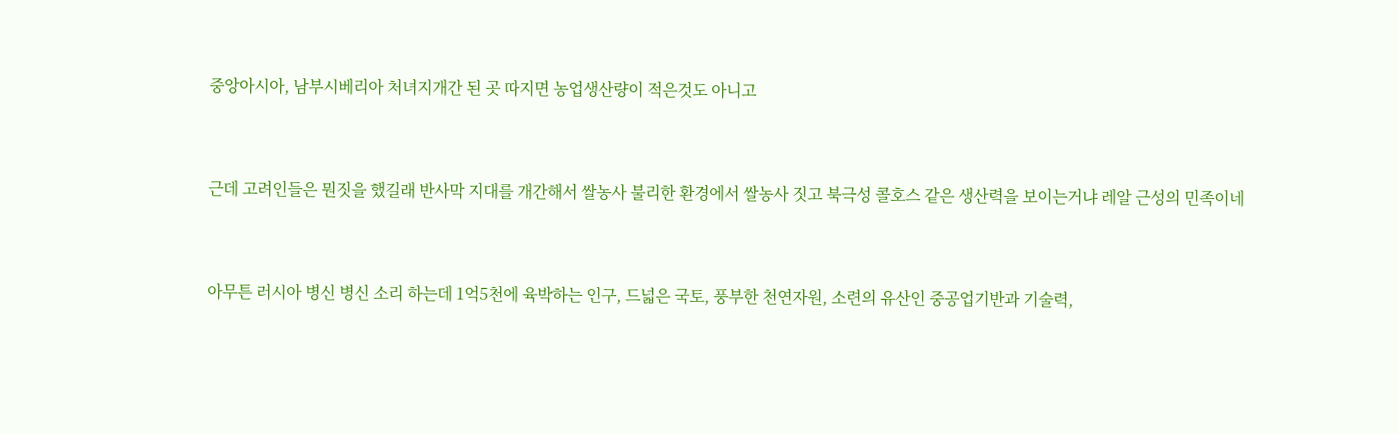중앙아시아, 남부시베리아 처녀지개간 된 곳 따지면 농업생산량이 적은것도 아니고


근데 고려인들은 뭔짓을 했길래 반사막 지대를 개간해서 쌀농사 불리한 환경에서 쌀농사 짓고 북극성 콜호스 같은 생산력을 보이는거냐 레알 근성의 민족이네


아무튼 러시아 병신 병신 소리 하는데 1억5천에 육박하는 인구, 드넓은 국토, 풍부한 천연자원, 소련의 유산인 중공업기반과 기술력,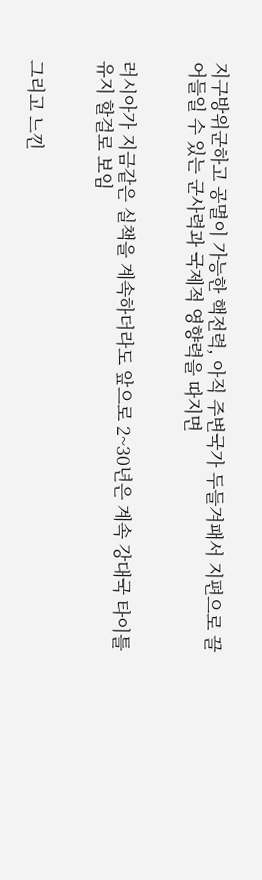지구방위군하고 공멸이 가능한 핵전력, 아직 주변국가 두들겨패서 지편으로 끌어들일 수 있는 군사력과 국제적 영향력을 따지면


러시아가 지금같은 실책을 계속하더라도 앞으로 2~30년은 계속 강대국 타이틀 유지 할걸로 보임


그리고 느낀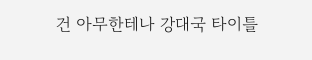건 아무한테나 강대국 타이틀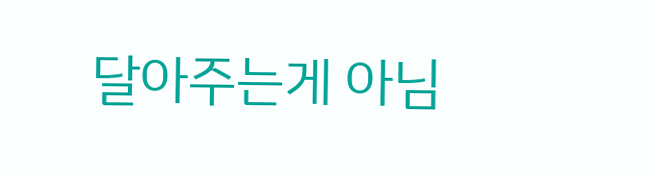달아주는게 아님